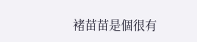褚苗苗是個很有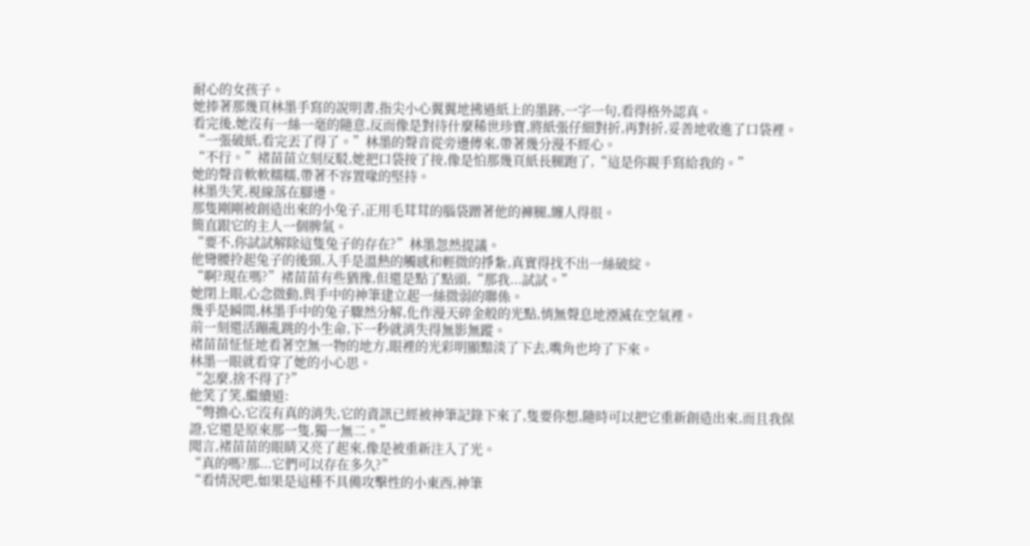耐心的女孩子。
她捧著那幾頁林墨手寫的說明書,指尖小心翼翼地拂過紙上的墨跡,一字一句,看得格外認真。
看完後,她沒有一絲一毫的隨意,反而像是對待什麼稀世珍寶,將紙張仔細對折,再對折,妥善地收進了口袋裡。
“一張破紙,看完丟了得了。”林墨的聲音從旁邊傳來,帶著幾分漫不經心。
“不行。”褚苗苗立刻反駁,她把口袋按了按,像是怕那幾頁紙長腿跑了,“這是你親手寫給我的。”
她的聲音軟軟糯糯,帶著不容置喙的堅持。
林墨失笑,視線落在腳邊。
那隻剛剛被創造出來的小兔子,正用毛茸茸的腦袋蹭著他的褲腿,纏人得很。
簡直跟它的主人一個脾氣。
“要不,你試試解除這隻兔子的存在?”林墨忽然提議。
他彎腰拎起兔子的後頸,入手是溫熱的觸感和輕微的掙紮,真實得找不出一絲破綻。
“啊?現在嗎?”褚苗苗有些猶豫,但還是點了點頭,“那我...試試。”
她閉上眼,心念微動,與手中的神筆建立起一絲微弱的聯係。
幾乎是瞬間,林墨手中的兔子驟然分解,化作漫天碎金般的光點,悄無聲息地湮滅在空氣裡。
前一刻還活蹦亂跳的小生命,下一秒就消失得無影無蹤。
褚苗苗怔怔地看著空無一物的地方,眼裡的光彩明顯黯淡了下去,嘴角也垮了下來。
林墨一眼就看穿了她的小心思。
“怎麼,捨不得了?”
他笑了笑,繼續道:
“彆擔心,它沒有真的消失,它的資訊已經被神筆記錄下來了,隻要你想,隨時可以把它重新創造出來,而且我保證,它還是原來那一隻,獨一無二。”
聞言,褚苗苗的眼睛又亮了起來,像是被重新注入了光。
“真的嗎?那...它們可以存在多久?”
“看情況吧,如果是這種不具備攻擊性的小東西,神筆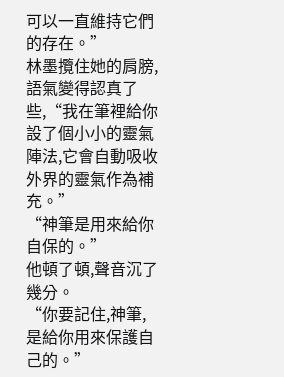可以一直維持它們的存在。”
林墨攬住她的肩膀,語氣變得認真了些,“我在筆裡給你設了個小小的靈氣陣法,它會自動吸收外界的靈氣作為補充。”
“神筆是用來給你自保的。”
他頓了頓,聲音沉了幾分。
“你要記住,神筆,是給你用來保護自己的。”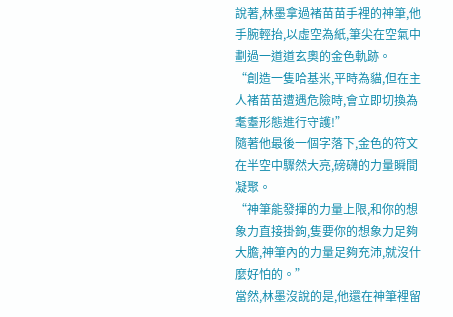說著,林墨拿過褚苗苗手裡的神筆,他手腕輕抬,以虛空為紙,筆尖在空氣中劃過一道道玄奧的金色軌跡。
“創造一隻哈基米,平時為貓,但在主人褚苗苗遭遇危險時,會立即切換為耄耋形態進行守護!”
隨著他最後一個字落下,金色的符文在半空中驟然大亮,磅礴的力量瞬間凝聚。
“神筆能發揮的力量上限,和你的想象力直接掛鉤,隻要你的想象力足夠大膽,神筆內的力量足夠充沛,就沒什麼好怕的。”
當然,林墨沒說的是,他還在神筆裡留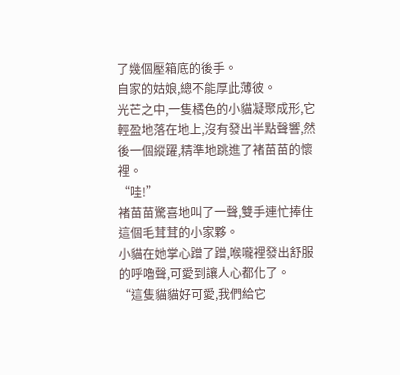了幾個壓箱底的後手。
自家的姑娘,總不能厚此薄彼。
光芒之中,一隻橘色的小貓凝聚成形,它輕盈地落在地上,沒有發出半點聲響,然後一個縱躍,精準地跳進了褚苗苗的懷裡。
“哇!”
褚苗苗驚喜地叫了一聲,雙手連忙捧住這個毛茸茸的小家夥。
小貓在她掌心蹭了蹭,喉嚨裡發出舒服的呼嚕聲,可愛到讓人心都化了。
“這隻貓貓好可愛,我們給它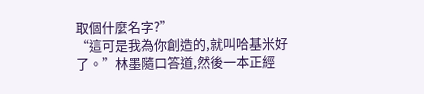取個什麼名字?”
“這可是我為你創造的,就叫哈基米好了。”林墨隨口答道,然後一本正經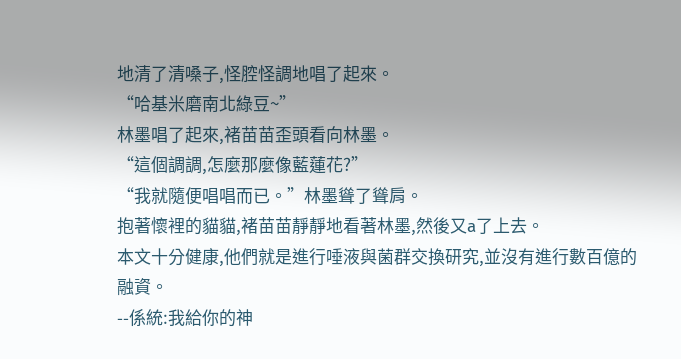地清了清嗓子,怪腔怪調地唱了起來。
“哈基米磨南北綠豆~”
林墨唱了起來,褚苗苗歪頭看向林墨。
“這個調調,怎麼那麼像藍蓮花?”
“我就隨便唱唱而已。”林墨聳了聳肩。
抱著懷裡的貓貓,褚苗苗靜靜地看著林墨,然後又a了上去。
本文十分健康,他們就是進行唾液與菌群交換研究,並沒有進行數百億的融資。
--係統:我給你的神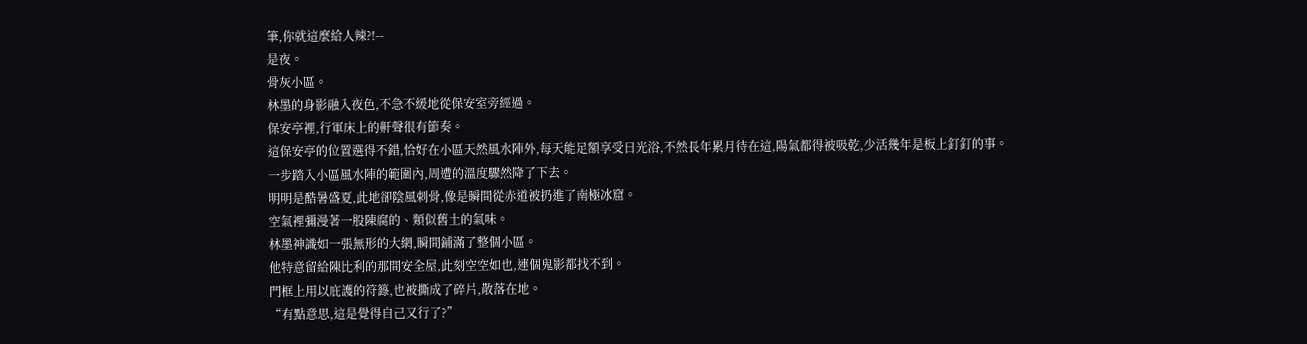筆,你就這麼給人辣?!--
是夜。
骨灰小區。
林墨的身影融入夜色,不急不緩地從保安室旁經過。
保安亭裡,行軍床上的鼾聲很有節奏。
這保安亭的位置選得不錯,恰好在小區天然風水陣外,每天能足額享受日光浴,不然長年累月待在這,陽氣都得被吸乾,少活幾年是板上釘釘的事。
一步踏入小區風水陣的範圍內,周遭的溫度驟然降了下去。
明明是酷暑盛夏,此地卻陰風刺骨,像是瞬間從赤道被扔進了南極冰窟。
空氣裡彌漫著一股陳腐的、類似舊土的氣味。
林墨神識如一張無形的大網,瞬間鋪滿了整個小區。
他特意留給陳比利的那間安全屋,此刻空空如也,連個鬼影都找不到。
門框上用以庇護的符籙,也被撕成了碎片,散落在地。
“有點意思,這是覺得自己又行了?”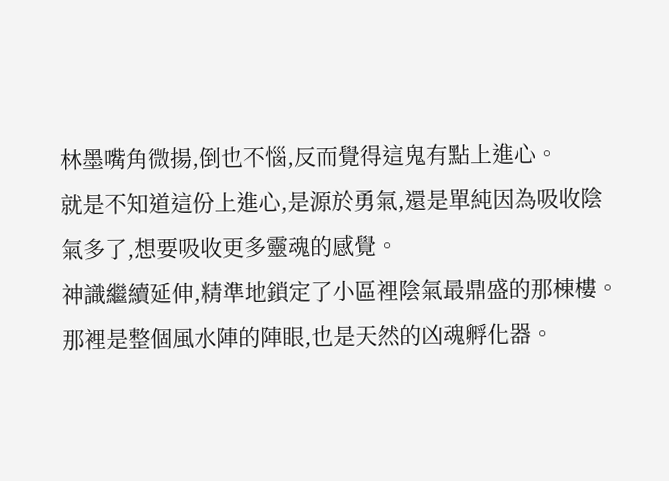林墨嘴角微揚,倒也不惱,反而覺得這鬼有點上進心。
就是不知道這份上進心,是源於勇氣,還是單純因為吸收陰氣多了,想要吸收更多靈魂的感覺。
神識繼續延伸,精準地鎖定了小區裡陰氣最鼎盛的那棟樓。
那裡是整個風水陣的陣眼,也是天然的凶魂孵化器。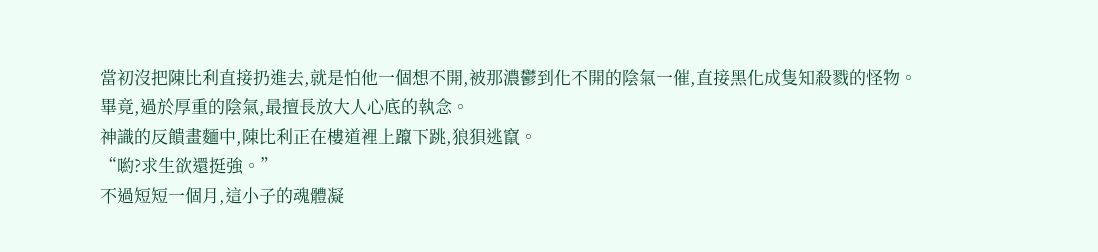當初沒把陳比利直接扔進去,就是怕他一個想不開,被那濃鬱到化不開的陰氣一催,直接黑化成隻知殺戮的怪物。
畢竟,過於厚重的陰氣,最擅長放大人心底的執念。
神識的反饋畫麵中,陳比利正在樓道裡上躥下跳,狼狽逃竄。
“喲?求生欲還挺強。”
不過短短一個月,這小子的魂體凝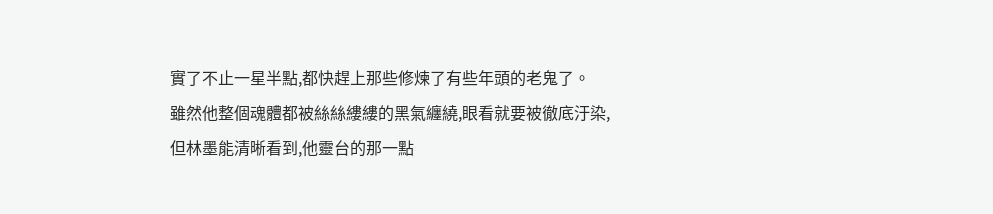實了不止一星半點,都快趕上那些修煉了有些年頭的老鬼了。
雖然他整個魂體都被絲絲縷縷的黑氣纏繞,眼看就要被徹底汙染,但林墨能清晰看到,他靈台的那一點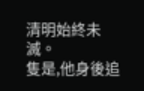清明始終未滅。
隻是,他身後追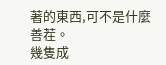著的東西,可不是什麼善茬。
幾隻成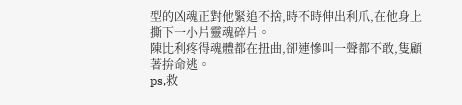型的凶魂正對他緊追不捨,時不時伸出利爪,在他身上撕下一小片靈魂碎片。
陳比利疼得魂體都在扭曲,卻連慘叫一聲都不敢,隻顧著拚命逃。
ps,救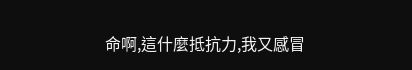命啊,這什麼抵抗力,我又感冒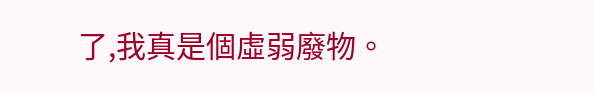了,我真是個虛弱廢物。